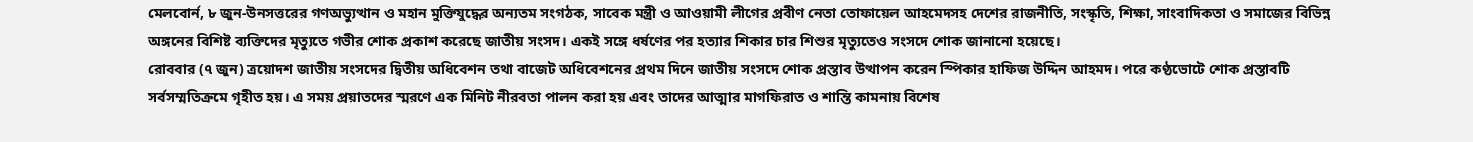মেলবোর্ন, ৮ জুন-উনসত্তরের গণঅভ্যুত্থান ও মহান মুক্তিযুদ্ধের অন্যতম সংগঠক, সাবেক মন্ত্রী ও আওয়ামী লীগের প্রবীণ নেতা তোফায়েল আহমেদসহ দেশের রাজনীতি, সংস্কৃতি, শিক্ষা, সাংবাদিকতা ও সমাজের বিভিন্ন অঙ্গনের বিশিষ্ট ব্যক্তিদের মৃত্যুতে গভীর শোক প্রকাশ করেছে জাতীয় সংসদ। একই সঙ্গে ধর্ষণের পর হত্যার শিকার চার শিশুর মৃত্যুতেও সংসদে শোক জানানো হয়েছে।
রোববার (৭ জুন) ত্রয়োদশ জাতীয় সংসদের দ্বিতীয় অধিবেশন তথা বাজেট অধিবেশনের প্রথম দিনে জাতীয় সংসদে শোক প্রস্তাব উত্থাপন করেন স্পিকার হাফিজ উদ্দিন আহমদ। পরে কণ্ঠভোটে শোক প্রস্তাবটি সর্বসম্মতিক্রমে গৃহীত হয়। এ সময় প্রয়াতদের স্মরণে এক মিনিট নীরবতা পালন করা হয় এবং তাদের আত্মার মাগফিরাত ও শান্তি কামনায় বিশেষ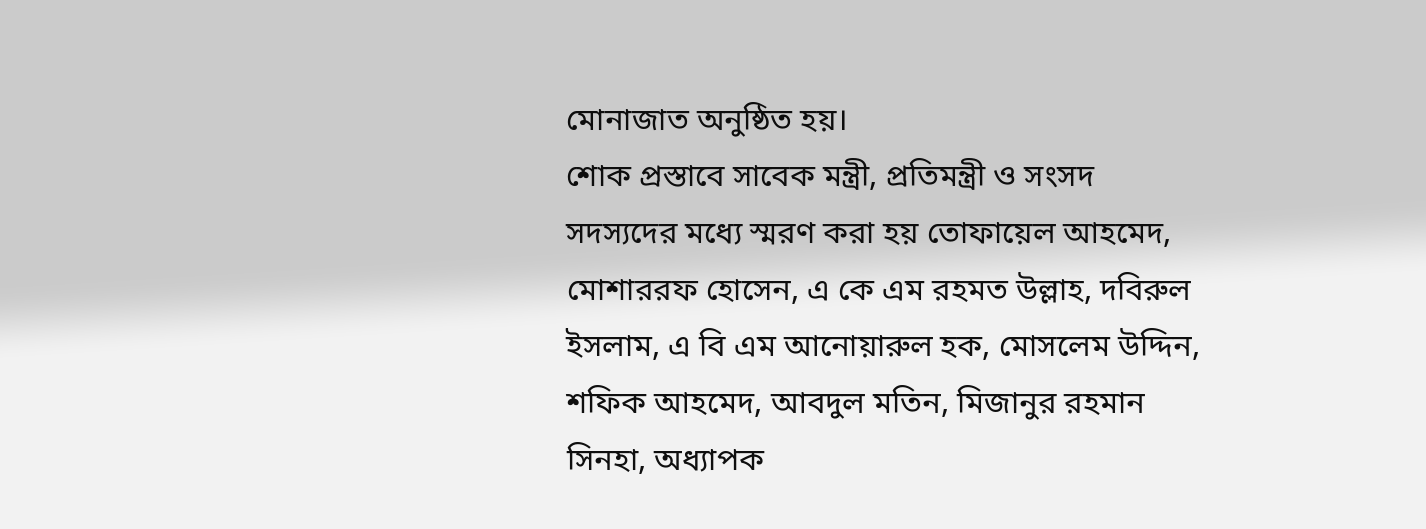মোনাজাত অনুষ্ঠিত হয়।
শোক প্রস্তাবে সাবেক মন্ত্রী, প্রতিমন্ত্রী ও সংসদ সদস্যদের মধ্যে স্মরণ করা হয় তোফায়েল আহমেদ, মোশাররফ হোসেন, এ কে এম রহমত উল্লাহ, দবিরুল ইসলাম, এ বি এম আনোয়ারুল হক, মোসলেম উদ্দিন, শফিক আহমেদ, আবদুল মতিন, মিজানুর রহমান সিনহা, অধ্যাপক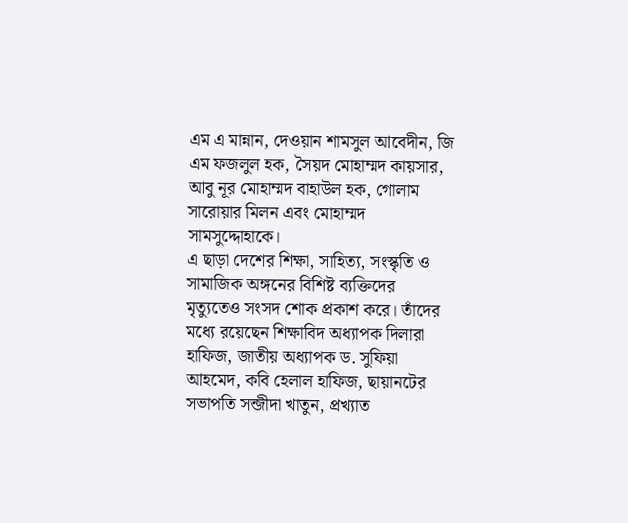এম এ মান্নান, দেওয়ান শামসুল আবেদীন, জি এম ফজলুল হক, সৈয়দ মোহাম্মদ কায়সার, আবু নূর মোহাম্মদ বাহাউল হক, গোলাম সারোয়ার মিলন এবং মোহাম্মদ সামসুদ্দোহাকে।
এ ছাড়া দেশের শিক্ষা, সাহিত্য, সংস্কৃতি ও সামাজিক অঙ্গনের বিশিষ্ট ব্যক্তিদের মৃত্যুতেও সংসদ শোক প্রকাশ করে। তাঁদের মধ্যে রয়েছেন শিক্ষাবিদ অধ্যাপক দিলারা হাফিজ, জাতীয় অধ্যাপক ড. সুফিয়া আহমেদ, কবি হেলাল হাফিজ, ছায়ানটের সভাপতি সন্জীদা খাতুন, প্রখ্যাত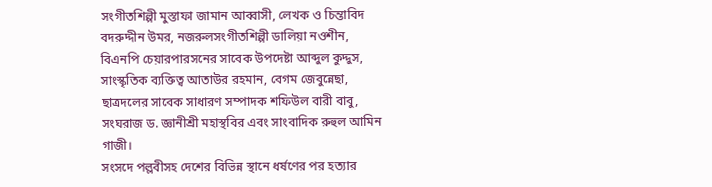সংগীতশিল্পী মুস্তাফা জামান আব্বাসী, লেখক ও চিন্তাবিদ বদরুদ্দীন উমর, নজরুলসংগীতশিল্পী ডালিয়া নওশীন, বিএনপি চেয়ারপারসনের সাবেক উপদেষ্টা আব্দুল কুদ্দুস, সাংস্কৃতিক ব্যক্তিত্ব আতাউর রহমান, বেগম জেবুন্নেছা, ছাত্রদলের সাবেক সাধারণ সম্পাদক শফিউল বারী বাবু, সংঘরাজ ড. জ্ঞানীশ্রী মহাস্থবির এবং সাংবাদিক রুহুল আমিন গাজী।
সংসদে পল্লবীসহ দেশের বিভিন্ন স্থানে ধর্ষণের পর হত্যার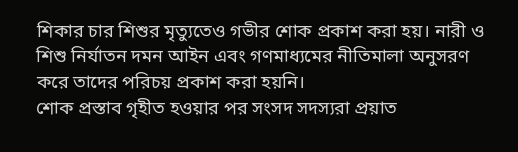শিকার চার শিশুর মৃত্যুতেও গভীর শোক প্রকাশ করা হয়। নারী ও শিশু নির্যাতন দমন আইন এবং গণমাধ্যমের নীতিমালা অনুসরণ করে তাদের পরিচয় প্রকাশ করা হয়নি।
শোক প্রস্তাব গৃহীত হওয়ার পর সংসদ সদস্যরা প্রয়াত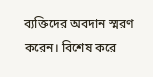ব্যক্তিদের অবদান স্মরণ করেন। বিশেষ করে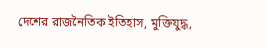দেশের রাজনৈতিক ইতিহাস, মুক্তিযুদ্ধ,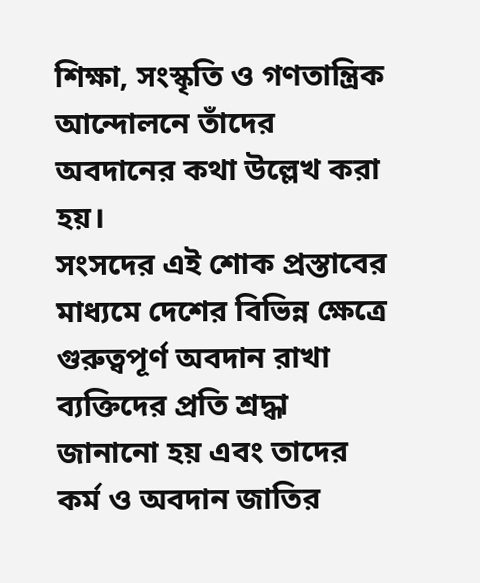শিক্ষা, সংস্কৃতি ও গণতান্ত্রিক আন্দোলনে তাঁদের অবদানের কথা উল্লেখ করা হয়।
সংসদের এই শোক প্রস্তাবের মাধ্যমে দেশের বিভিন্ন ক্ষেত্রে গুরুত্বপূর্ণ অবদান রাখা ব্যক্তিদের প্রতি শ্রদ্ধা জানানো হয় এবং তাদের কর্ম ও অবদান জাতির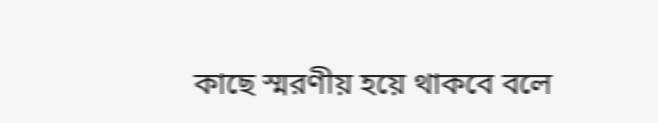কাছে স্মরণীয় হয়ে থাকবে বলে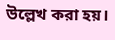উল্লেখ করা হয়।